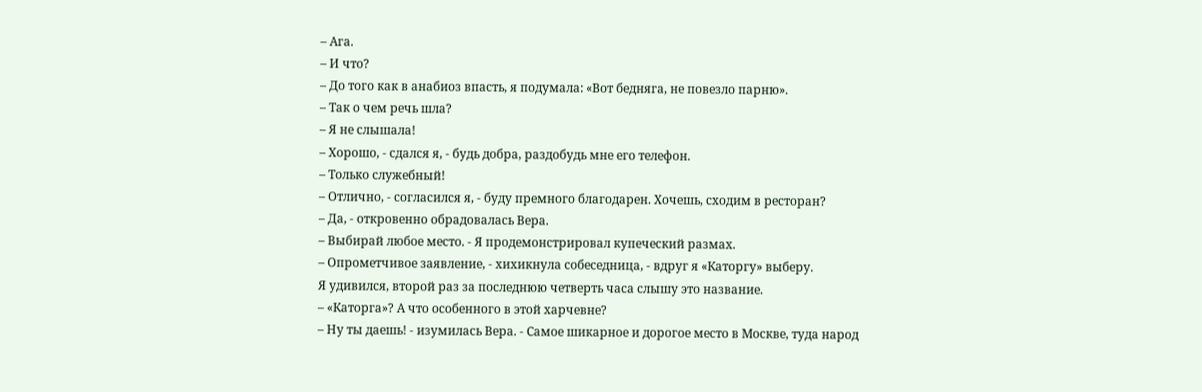– Ага.
– И что?
– До того как в анабиоз впасть, я подумала: «Вот бедняга, не повезло парню».
– Так о чем речь шла?
– Я не слышала!
– Хорошо, - сдался я, - будь добра, раздобудь мне его телефон.
– Только служебный!
– Отлично, - согласился я, - буду премного благодарен. Хочешь, сходим в ресторан?
– Да, - откровенно обрадовалась Вера.
– Выбирай любое место. - Я продемонстрировал купеческий размах.
– Опрометчивое заявление, - хихикнула собеседница, - вдруг я «Каторгу» выберу.
Я удивился, второй раз за последнюю четверть часа слышу это название.
– «Каторга»? А что особенного в этой харчевне?
– Ну ты даешь! - изумилась Вера. - Самое шикарное и дорогое место в Москве, туда народ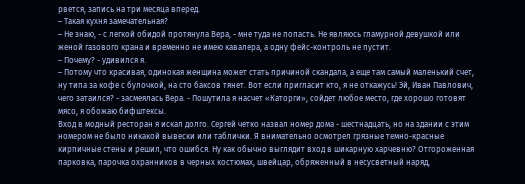рвется, запись на три месяца вперед.
– Такая кухня замечательная?
– Не знаю, - с легкой обидой протянула Вера, - мне туда не попасть. Не являюсь гламурной девушкой или женой газового крана и временно не имею кавалера, а одну фейс-контроль не пустит.
– Почему? - удивился я.
– Потому что красивая, одинокая женщина может стать причиной скандала, а еще там самый маленький счет, ну типа за кофе с булочкой, на сто баксов тянет. Вот если пригласит кто, я не откажусь! Эй, Иван Павлович, чего затаился? - засмеялась Вера. - Пошутила я насчет «Каторги», сойдет любое место, где хорошо готовят мясо, я обожаю бифштексы.
Вход в модный ресторан я искал долго. Сергей четко назвал номер дома - шестнадцать, но на здании с этим номером не было никакой вывески или таблички. Я внимательно осмотрел грязные темно-красные кирпичные стены и решил, что ошибся. Ну как обычно выглядит вход в шикарную харчевню? Отгороженная парковка, парочка охранников в черных костюмах, швейцар, обряженный в несусветный наряд,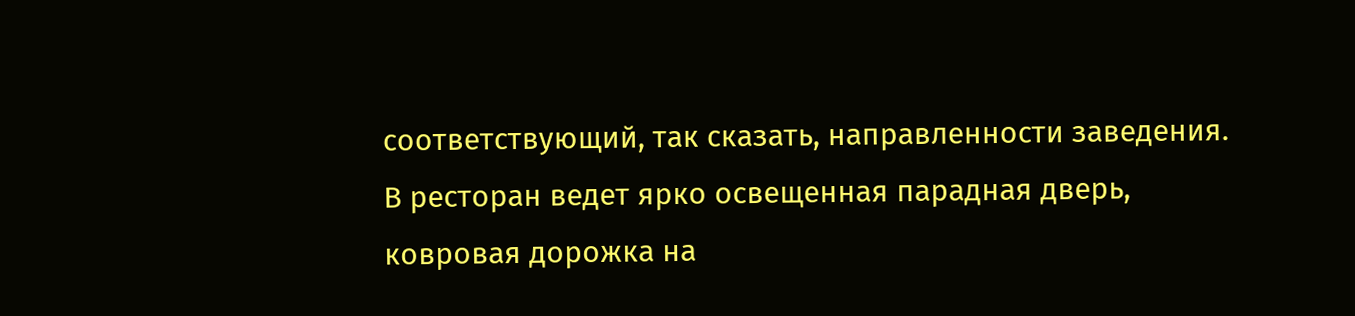соответствующий, так сказать, направленности заведения. В ресторан ведет ярко освещенная парадная дверь, ковровая дорожка на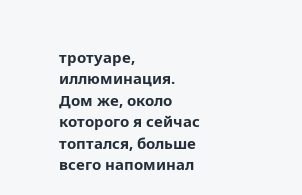тротуаре, иллюминация.
Дом же, около которого я сейчас топтался, больше всего напоминал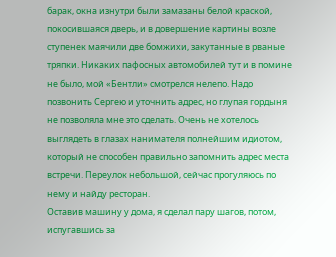барак, окна изнутри были замазаны белой краской, покосившаяся дверь, и в довершение картины возле ступенек маячили две бомжихи, закутанные в рваные тряпки. Никаких пафосных автомобилей тут и в помине не было, мой «Бентли» смотрелся нелепо. Надо позвонить Сергею и уточнить адрес, но глупая гордыня не позволяла мне это сделать. Очень не хотелось выглядеть в глазах нанимателя полнейшим идиотом, который не способен правильно запомнить адрес места встречи. Переулок небольшой, сейчас прогуляюсь по нему и найду ресторан.
Оставив машину у дома, я сделал пару шагов, потом, испугавшись за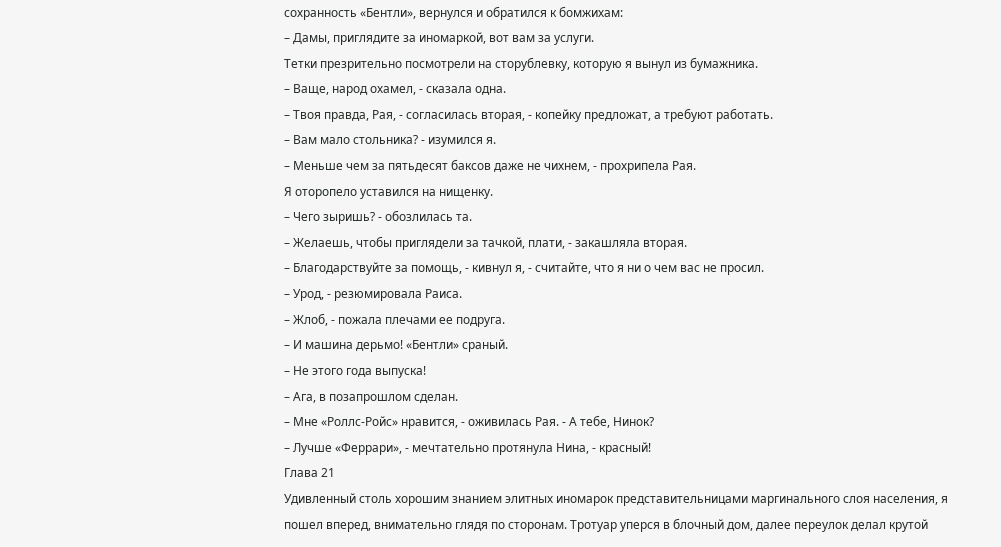сохранность «Бентли», вернулся и обратился к бомжихам:
– Дамы, приглядите за иномаркой, вот вам за услуги.
Тетки презрительно посмотрели на сторублевку, которую я вынул из бумажника.
– Ваще, народ охамел, - сказала одна.
– Твоя правда, Рая, - согласилась вторая, - копейку предложат, а требуют работать.
– Вам мало стольника? - изумился я.
– Меньше чем за пятьдесят баксов даже не чихнем, - прохрипела Рая.
Я оторопело уставился на нищенку.
– Чего зыришь? - обозлилась та.
– Желаешь, чтобы приглядели за тачкой, плати, - закашляла вторая.
– Благодарствуйте за помощь, - кивнул я, - считайте, что я ни о чем вас не просил.
– Урод, - резюмировала Раиса.
– Жлоб, - пожала плечами ее подруга.
– И машина дерьмо! «Бентли» сраный.
– Не этого года выпуска!
– Ага, в позапрошлом сделан.
– Мне «Роллс-Ройс» нравится, - оживилась Рая. - А тебе, Нинок?
– Лучше «Феррари», - мечтательно протянула Нина, - красный!
Глава 21
Удивленный столь хорошим знанием элитных иномарок представительницами маргинального слоя населения, я пошел вперед, внимательно глядя по сторонам. Тротуар уперся в блочный дом, далее переулок делал крутой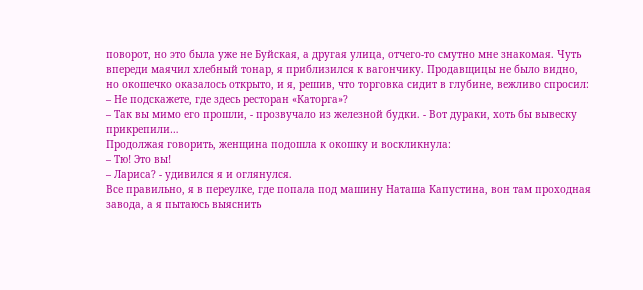поворот, но это была уже не Буйская, а другая улица, отчего-то смутно мне знакомая. Чуть впереди маячил хлебный тонар, я приблизился к вагончику. Продавщицы не было видно, но окошечко оказалось открыто, и я, решив, что торговка сидит в глубине, вежливо спросил:
– Не подскажете, где здесь ресторан «Каторга»?
– Так вы мимо его прошли, - прозвучало из железной будки. - Вот дураки, хоть бы вывеску прикрепили…
Продолжая говорить, женщина подошла к окошку и воскликнула:
– Тю! Это вы!
– Лариса? - удивился я и оглянулся.
Все правильно, я в переулке, где попала под машину Наташа Капустина, вон там проходная завода, а я пытаюсь выяснить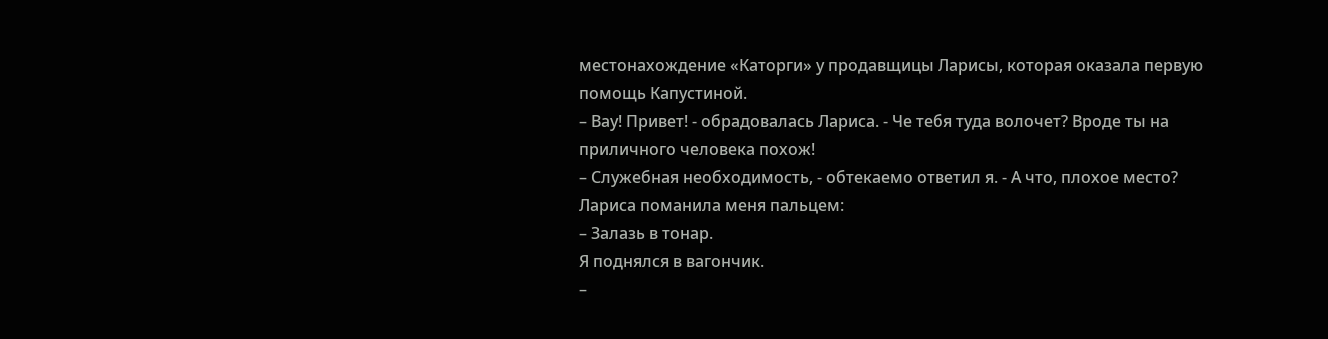местонахождение «Каторги» у продавщицы Ларисы, которая оказала первую помощь Капустиной.
– Вау! Привет! - обрадовалась Лариса. - Че тебя туда волочет? Вроде ты на приличного человека похож!
– Служебная необходимость, - обтекаемо ответил я. - А что, плохое место?
Лариса поманила меня пальцем:
– Залазь в тонар.
Я поднялся в вагончик.
–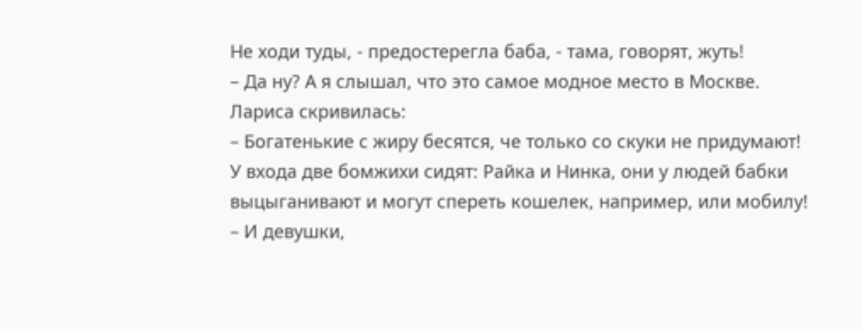Не ходи туды, - предостерегла баба, - тама, говорят, жуть!
– Да ну? А я слышал, что это самое модное место в Москве.
Лариса скривилась:
– Богатенькие с жиру бесятся, че только со скуки не придумают! У входа две бомжихи сидят: Райка и Нинка, они у людей бабки выцыганивают и могут спереть кошелек, например, или мобилу!
– И девушки,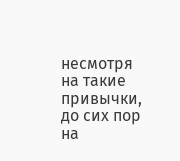несмотря на такие привычки, до сих пор на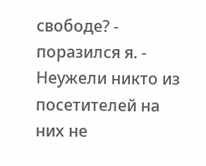свободе? - поразился я. - Неужели никто из посетителей на них не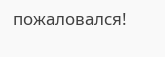пожаловался!